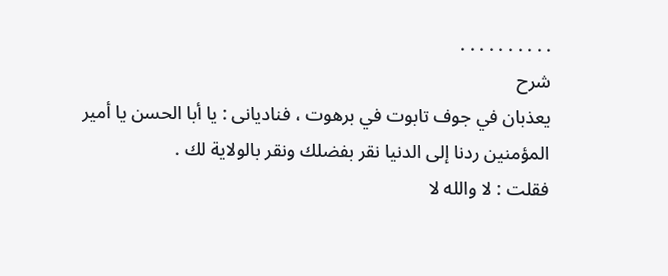. . . . . . . . . .
شرح
يعذبان في جوف تابوت في برهوت ، فناديانى : يا أبا الحسن يا أمير المؤمنين ردنا إلى الدنيا نقر بفضلك ونقر بالولاية لك .
فقلت : لا والله لا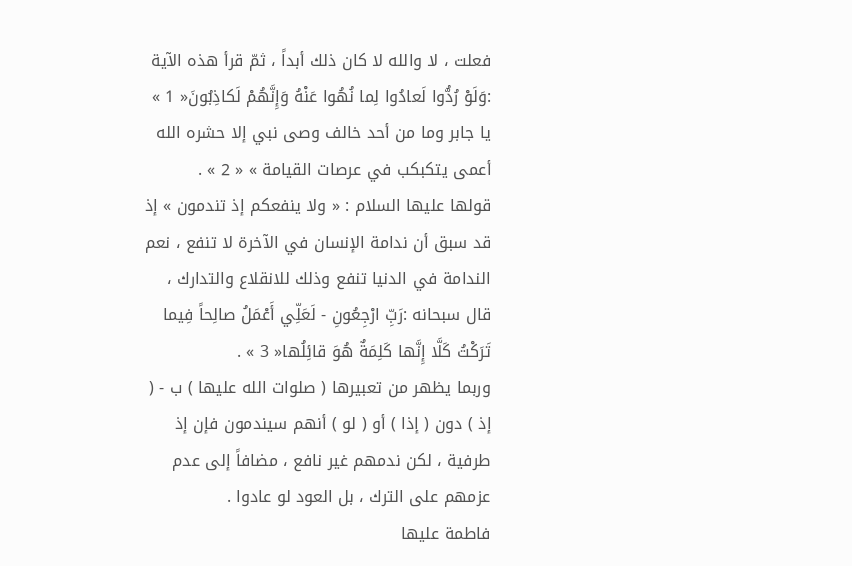فعلت ، لا والله لا كان ذلك أبداً ، ثمّ قرأ هذه الآية :وَلَوْ رُدُّوا لَعادُوا لِما نُهُوا عَنْهُ وَإِنَّهُمْ لَكاذِبُونَ« 1 » يا جابر وما من أحد خالف وصى نبي إلا حشره الله أعمى يتكبكب في عرصات القيامة » « 2 » .
قولها عليها السلام : « ولا ينفعكم إذ تندمون » إذ قد سبق أن ندامة الإنسان في الآخرة لا تنفع ، نعم الندامة في الدنيا تنفع وذلك للانقلاع والتدارك ، قال سبحانه :رَبِّ ارْجِعُونِ - لَعَلِّي أَعْمَلُ صالِحاً فِيما تَرَكْتُ كَلَّا إِنَّها كَلِمَةٌ هُوَ قائِلُها« 3 » .
وربما يظهر من تعبيرها ( صلوات الله عليها ) ب - ( إذ ) دون ( إذا ) أو ( لو ) أنهم سيندمون فإن إذ طرفية ، لكن ندمهم غير نافع ، مضافاً إلى عدم عزمهم على الترك ، بل العود لو عادوا .
فاطمة عليها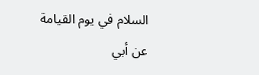السلام في يوم القيامة
عن أبي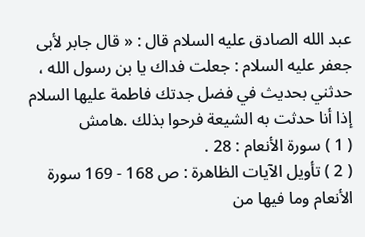عبد الله الصادق عليه السلام قال : « قال جابر لأبى جعفر عليه السلام : جعلت فداك يا بن رسول الله ، حدثني بحديث في فضل جدتك فاطمة عليها السلام إذا أنا حدثت به الشيعة فرحوا بذلك .هامش
( 1 ) سورة الأنعام : 28 .
( 2 ) تأويل الآيات الظاهرة : ص 168 - 169 سورة الأنعام وما فيها من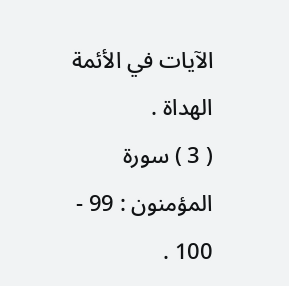الآيات في الأئمة الهداة .
( 3 ) سورة المؤمنون : 99 - 100 .